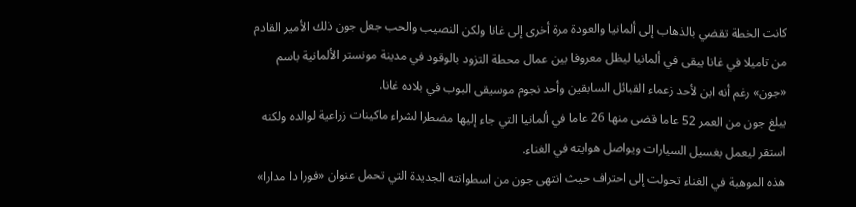كانت الخطة تقضي بالذهاب إلى ألمانيا والعودة مرة أخرى إلى غانا ولكن النصيب والحب جعل جون ذلك الأمير القادم من تاميلا في غانا يبقى في ألمانيا ليظل معروفا بين عمال محطة التزود بالوقود في مدينة مونستر الألمانية باسم «جون» رغم أنه ابن لأحد زعماء القبائل السابقين وأحد نجوم موسيقى البوب في بلاده غانا.
يبلغ جون من العمر 52 عاما قضى منها 26 عاما في ألمانيا التي جاء إليها مضطرا لشراء ماكينات زراعية لوالده ولكنه استقر ليعمل بغسيل السيارات ويواصل هوايته في الغناء.
هذه الموهبة في الغناء تحولت إلى احتراف حيث انتهى جون من اسطوانته الجديدة التي تحمل عنوان «فورا دا مدارا»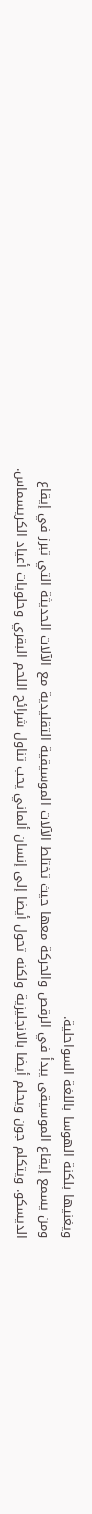ويغنيها بلكنة الهوسا باللغة السواحلية.
ومن يسمع إيقاع الموسيقى يبدأ في الرقص والحركة معها حيث تختلط الآلات الموسيقية التقليدية مع الآلات الحديثة التي تبرز في إيقاع الديسكو. ويتكلم جون ويحلم أيضا بالانجليزية ولكنه تحول أيضا إلى إنسان ألماني يحب تناول شرائح اللحم البقري وحلويات أعياد الكريسماس.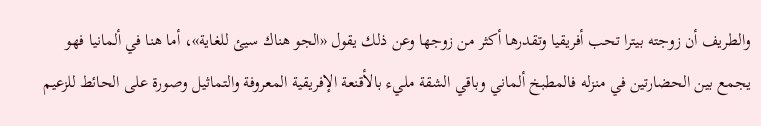والطريف أن زوجته بيترا تحب أفريقيا وتقدرها أكثر من زوجها وعن ذلك يقول «الجو هناك سيئ للغاية»، أما هنا في ألمانيا فهو يجمع بين الحضارتين في منزله فالمطبخ ألماني وباقي الشقة مليء بالأقنعة الإفريقية المعروفة والتماثيل وصورة على الحائط للزعيم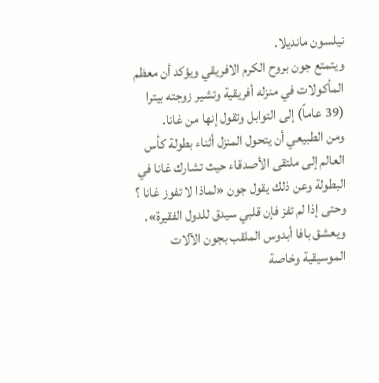نيلسون مانديلا.
ويتمتع جون بروح الكرم الافريقي ويؤكد أن معظم المأكولات في منزله أفريقية وتشير زوجته بيترا (39 عاماً) إلى التوابل وتقول إنها من غانا.
ومن الطبيعي أن يتحول المنزل أثناء بطولة كأس العالم إلى ملتقى الأصدقاء حيث تشارك غانا في البطولة وعن ذلك يقول جون «لماذا لا تفوز غانا ؟ وحتى إذا لم تفز فإن قلبي سيدق للدول الفقيرة».
ويعشق بافا أبدوس الملقب بجون الآلات الموسيقية وخاصة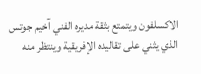الاكسلفون ويتمتع بثقة مديره الفني آخيم جوتس الذي يثني على تقاليده الإفريقية وينتظر منه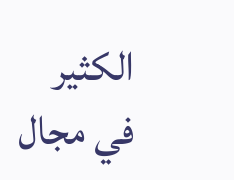الكثير في مجال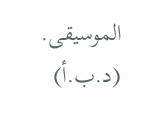الموسيقى. (د.ب.أ)